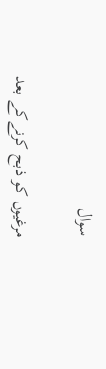سوال

مرغیوں کو ذبح کرنےکے بعد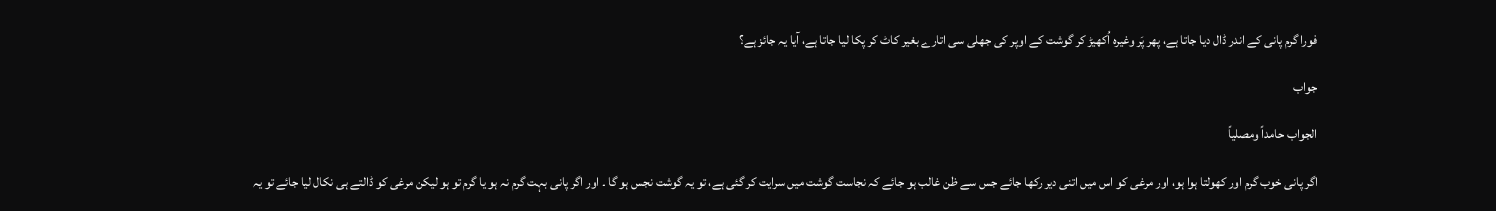فورا گرم پانی کے اندر ڈال دیا جاتا ہے، پھر پَر وغیرہ اُکھیڑ کر گوشت کے اوپر کی جھلی سی اتارے بغیر کاٹ کر پکا لیا جاتا ہے، آیا یہ جائز ہے؟

جواب

الجواب حامداً ومصلیاً

اگر پانی خوب گرم اور کھولتا ہوا ہو، اور مرغی کو اس ميں اتنی دیر رکھا جائے جس سے ظن غالب ہو جائے کہ نجاست گوشت میں سرایت کر گئی ہے، تو یہ گوشت نجس ہو گا ۔ اور اگر پانی بہت گرم نہ ہو یا گرم تو ہو لیکن مرغی کو ڈالتے ہی نکال لیا جائے تو یہ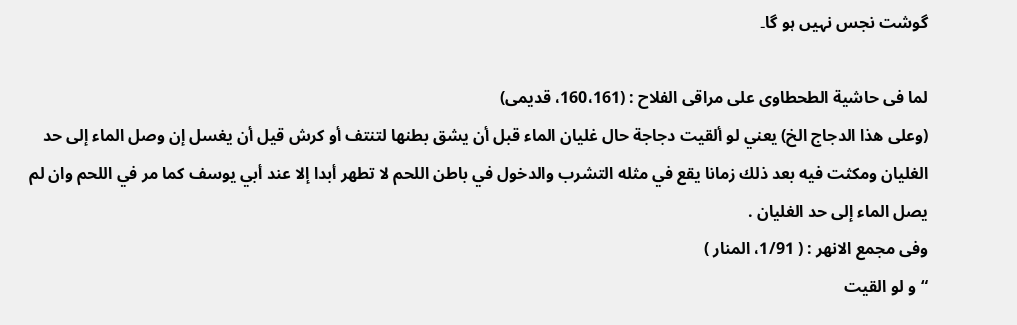گوشت نجس نہیں ہو گا۔

لما فی حاشية الطحطاوی علی مراقی الفلاح : (160،161، قديمی)
(وعلى هذا الدجاج الخ) يعني لو ألقيت دجاجة حال غليان الماء قبل أن يشق بطنها لتنتف أو كرش قيل أن يغسل إن وصل الماء إلى حد الغليان ومكثت فيه بعد ذلك زمانا يقع في مثله التشرب والدخول في باطن اللحم لا تطهر أبدا إلا عند أبي يوسف كما مر في اللحم وان لم يصل الماء إلى حد الغليان .
وفی مجمع الانهر : ( 1/91، المنار )
“و لو القيت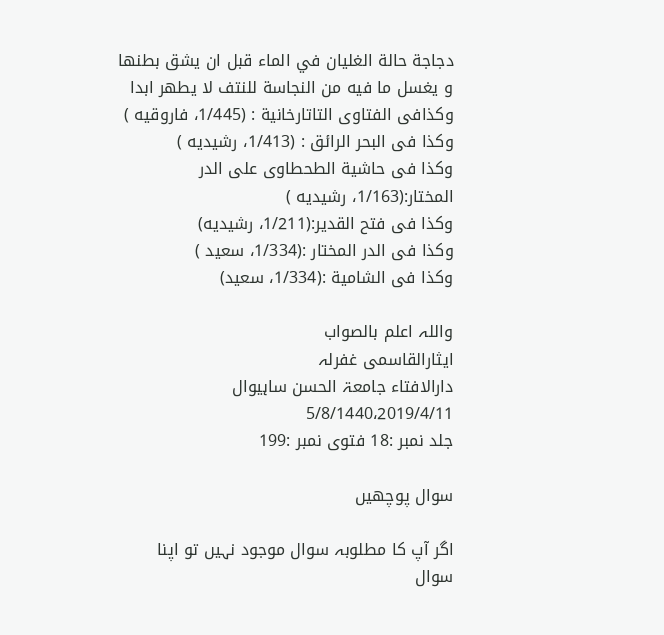دجاجة حالة الغليان في الماء قبل ان يشق بطنها و يغسل ما فيه من النجاسة للنتف لا يطهر ابدا
وکذافی الفتاوی التاتارخانية : (1/445، فاروقيه )
وکذا فی البحر الرائق : (1/413، رشيديه )
وکذا فی حاشية الطحطاوی علی الدر المختار:(1/163، رشيديه )
وکذا فی فتح القدير:(1/211، رشيديه)
وکذا فی الدر المختار :(1/334، سعيد )
وکذا فی الشامية :(1/334، سعيد)

واللہ اعلم بالصواب
ایثارالقاسمی غفرلہ
دارالافتاء جامعۃ الحسن ساہیوال
5/8/1440،2019/4/11
جلد نمبر :18 فتوی نمبر :199

سوال پوچھیں

اگر آپ کا مطلوبہ سوال موجود نہیں تو اپنا سوال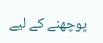پوچھنے کے لیے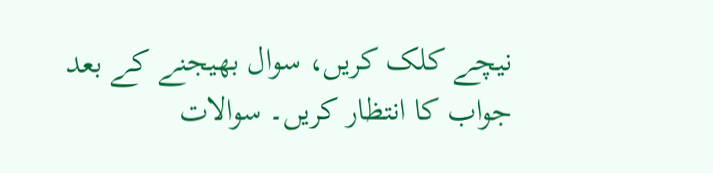نیچے کلک کریں، سوال بھیجنے کے بعد جواب کا انتظار کریں۔ سوالات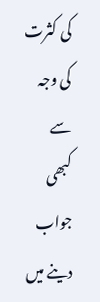کی کثرت کی وجہ سے کبھی جواب دینے میں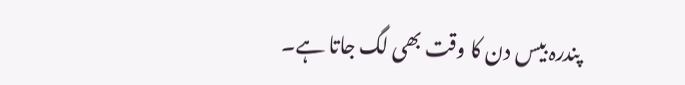پندرہ بیس دن کا وقت بھی لگ جاتا ہے۔